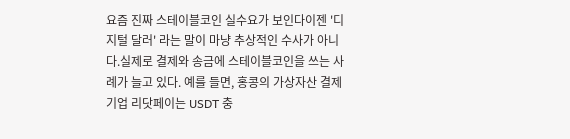요즘 진짜 스테이블코인 실수요가 보인다이젠 '디지털 달러' 라는 말이 마냥 추상적인 수사가 아니다.실제로 결제와 송금에 스테이블코인을 쓰는 사례가 늘고 있다. 예를 들면, 홍콩의 가상자산 결제 기업 리닷페이는 USDT 충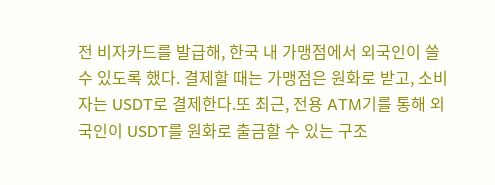전 비자카드를 발급해, 한국 내 가맹점에서 외국인이 쓸 수 있도록 했다. 결제할 때는 가맹점은 원화로 받고, 소비자는 USDT로 결제한다.또 최근, 전용 ATM기를 통해 외국인이 USDT를 원화로 출금할 수 있는 구조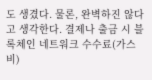도 생겼다. 물론, 완벽하진 않다고 생각한다. 결제나 출금 시 블록체인 네트워크 수수료(가스비)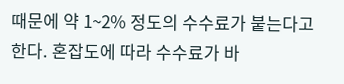때문에 약 1~2% 정도의 수수료가 붙는다고 한다. 혼잡도에 따라 수수료가 바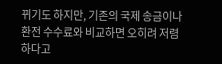뀌기도 하지만, 기존의 국제 송금이나 환전 수수료와 비교하면 오히려 저렴하다고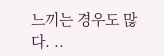느끼는 경우도 많다. ..